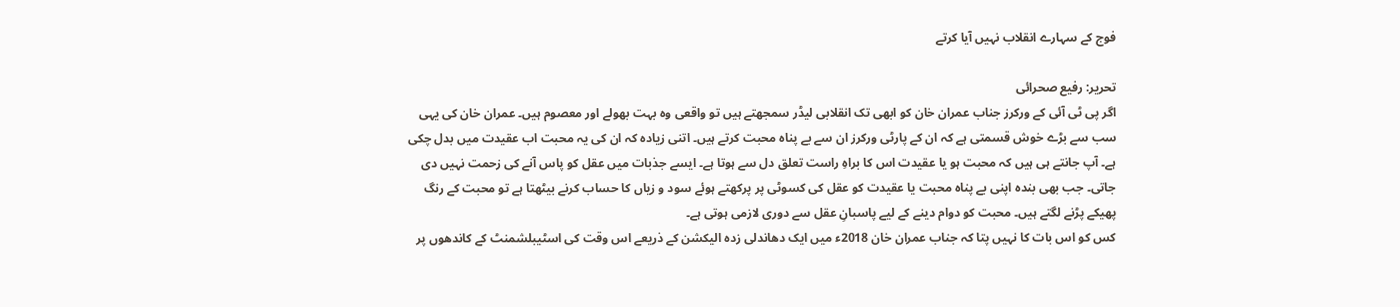فوج کے سہارے انقلاب نہیں آیا کرتے

تحریر: رفیع صحرائی
اگر پی ٹی آئی کے ورکرز جناب عمران خان کو ابھی تک انقلابی لیڈر سمجھتے ہیں تو واقعی وہ بہت بھولے اور معصوم ہیں۔ عمران خان کی یہی سب سے بڑے خوش قسمتی ہے کہ ان کے پارٹی ورکرز ان سے بے پناہ محبت کرتے ہیں۔ اتنی زیادہ کہ ان کی یہ محبت اب عقیدت میں بدل چکی ہے۔ آپ جانتے ہی ہیں کہ محبت ہو یا عقیدت اس کا براہِ راست تعلق دل سے ہوتا ہے۔ ایسے جذبات میں عقل کو پاس آنے کی زحمت نہیں دی جاتی۔ جب بھی بندہ اپنی بے پناہ محبت یا عقیدت کو عقل کی کسوٹی پر پرکھتے ہوئے سود و زیاں کا حساب کرنے بیٹھتا ہے تو محبت کے رنگ پھیکے پڑنے لگتے ہیں۔ محبت کو دوام دینے کے لیے پاسبانِ عقل سے دوری لازمی ہوتی ہے۔
کس کو اس بات کا نہیں پتا کہ جناب عمران خان 2018ء میں ایک دھاندلی زدہ الیکشن کے ذریعے اس وقت کی اسٹیبلشمنٹ کے کاندھوں پر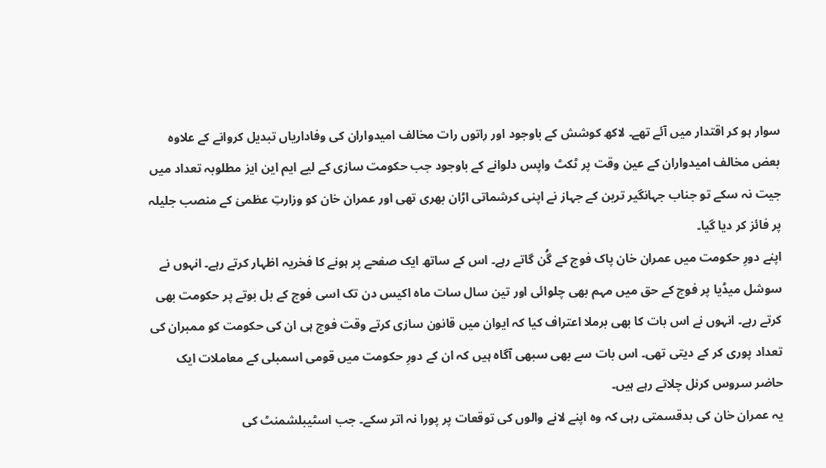سوار ہو کر اقتدار میں آئے تھے۔ لاکھ کوشش کے باوجود اور راتوں رات مخالف امیدواران کی وفاداریاں تبدیل کروانے کے علاوہ بعض مخالف امیدواران کے عین وقت پر ٹکٹ واپس دلوانے کے باوجود جب حکومت سازی کے لیے ایم این ایز مطلوبہ تعداد میں جیت نہ سکے تو جناب جہانگیر ترین کے جہاز نے اپنی کرشماتی اڑان بھری تھی اور عمران خان کو وزارتِ عظمیٰ کے منصب جلیلہ پر فائز کر دیا گیا۔
اپنے دورِ حکومت میں عمران خان پاک فوج کے گُن گاتے رہے۔ اس کے ساتھ ایک صفحے پر ہونے کا فخریہ اظہار کرتے رہے۔ انہوں نے سوشل میڈیا پر فوج کے حق میں مہم بھی چلوائی اور تین سال سات ماہ اکیس دن تک اسی فوج کے بل بوتے پر حکومت بھی کرتے رہے۔ انہوں نے اس بات کا بھی برملا اعتراف کیا کہ ایوان میں قانون سازی کرتے وقت فوج ہی ان کی حکومت کو ممبران کی تعداد پوری کر کے دیتی تھی۔ اس بات سے بھی سبھی آگاہ ہیں کہ ان کے دورِ حکومت میں قومی اسمبلی کے معاملات ایک حاضر سروس کرنل چلاتے رہے ہیں۔
یہ عمران خان کی بدقسمتی رہی کہ وہ اپنے لانے والوں کی توقعات پر پورا نہ اتر سکے۔ جب اسٹیبلشمنٹ کی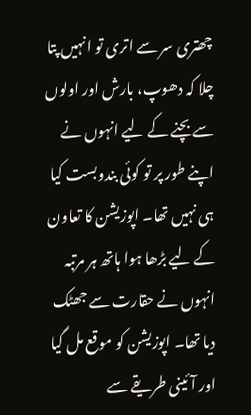چھتری سر سے اتری تو انہیں پتا چلا کہ دھوپ، بارش اور اولوں سے بچنے کے لیے انہوں نے اپنے طور پر تو کوئی بندوبست کیا ہی نہیں تھا۔ اپوزیشن کا تعاون کے لیے بڑھا ہوا ہاتھ ہر مرتبہ انہوں نے حقارت سے جھٹک دیا تھا۔ اپوزیشن کو موقع مل گیا اور آئینی طریقے سے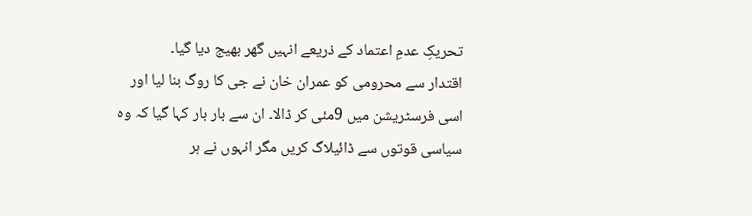تحریکِ عدمِ اعتماد کے ذریعے انہیں گھر بھیج دیا گیا۔
اقتدار سے محرومی کو عمران خان نے جی کا روگ بنا لیا اور اسی فرسٹریشن میں 9مئی کر ڈالا۔ ان سے بار بار کہا گیا کہ وہ سیاسی قوتوں سے ڈائیلاگ کریں مگر انہوں نے ہر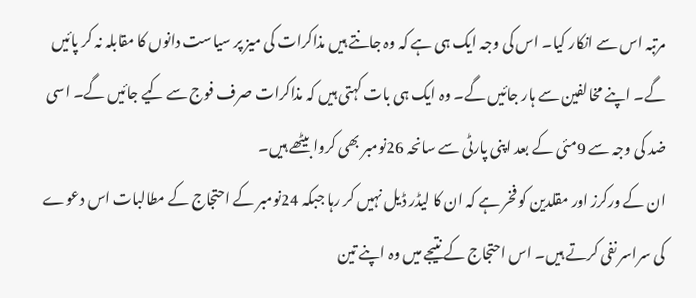مرتبہ اس سے انکار کیا۔ اس کی وجہ ایک ہی ہے کہ وہ جانتے ہیں مذاکرات کی میز پر سیاست دانوں کا مقابلہ نہ کر پائیں گے۔ اپنے مخالفین سے ہار جائیں گے۔ وہ ایک ہی بات کہتی ہیں کہ مذاکرات صرف فوج سے کیے جائیں گے۔ اسی ضد کی وجہ سے 9مئی کے بعد اپنی پارٹی سے سانحہ 26نومبر بھی کروا بیٹھے ہیں۔
ان کے ورکرز اور مقلدین کو فخر ہے کہ ان کا لیڈر ڈیل نہیں کر رہا جبکہ 24نومبر کے احتجاج کے مطالبات اس دعوے کی سراسر نفی کرتے ہیں۔ اس احتجاج کے نتیجے میں وہ اپنے تین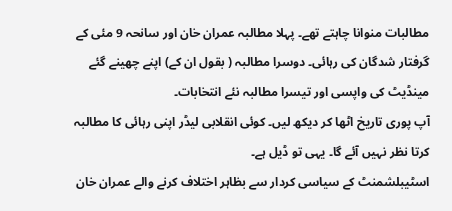مطالبات منوانا چاہتے تھے۔ پہلا مطالبہ عمران خان اور سانحہ 9 مئی کے گرفتار شدگان کی رہائی۔ دوسرا مطالبہ ( بقول ان کے) اپنے چھینے گئے مینڈیٹ کی واپسی اور تیسرا مطالبہ نئے انتخابات۔
آپ پوری تاریخ اٹھا کر دیکھ لیں۔ کوئی انقلابی لیڈر اپنی رہائی کا مطالبہ کرتا نظر نہیں آئے گا۔ یہی تو ڈیل ہے۔
اسٹیبلشمنٹ کے سیاسی کردار سے بظاہر اختلاف کرنے والے عمران خان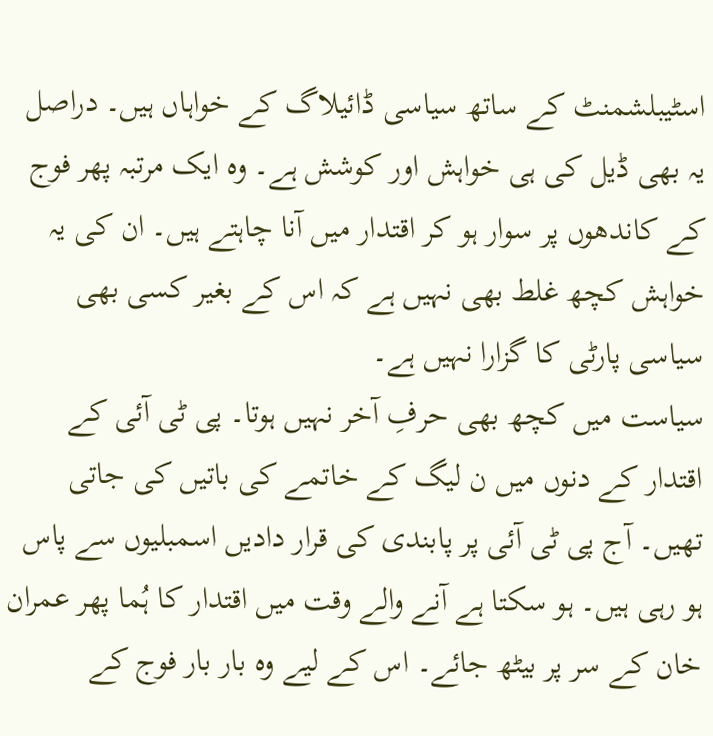اسٹیبلشمنٹ کے ساتھ سیاسی ڈائیلاگ کے خواہاں ہیں۔ دراصل یہ بھی ڈیل کی ہی خواہش اور کوشش ہے۔ وہ ایک مرتبہ پھر فوج کے کاندھوں پر سوار ہو کر اقتدار میں آنا چاہتے ہیں۔ ان کی یہ خواہش کچھ غلط بھی نہیں ہے کہ اس کے بغیر کسی بھی سیاسی پارٹی کا گزارا نہیں ہے۔
سیاست میں کچھ بھی حرفِ آخر نہیں ہوتا۔ پی ٹی آئی کے اقتدار کے دنوں میں ن لیگ کے خاتمے کی باتیں کی جاتی تھیں۔ آج پی ٹی آئی پر پابندی کی قرار دادیں اسمبلیوں سے پاس ہو رہی ہیں۔ ہو سکتا ہے آنے والے وقت میں اقتدار کا ہُما پھر عمران خان کے سر پر بیٹھ جائے۔ اس کے لیے وہ بار بار فوج کے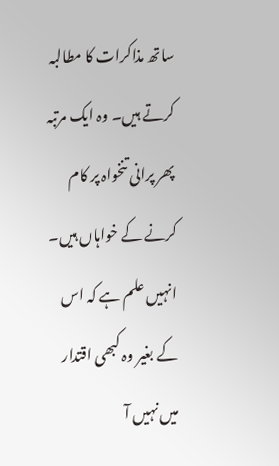ساتھ مذاکرات کا مطالبہ کرتے ہیں۔ وہ ایک مرتبہ پھر پرانی تنخواہ پر کام کرنے کے خواہاں ہیں۔ انہیں علم ہے کہ اس کے بغیر وہ کبھی اقتدار میں نہیں آ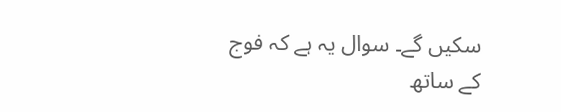سکیں گے۔ سوال یہ ہے کہ فوج کے ساتھ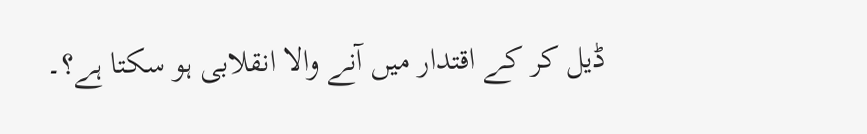ڈیل کر کے اقتدار میں آنے والا انقلابی ہو سکتا ہے؟۔